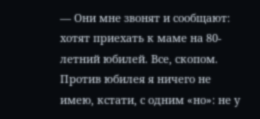— Они мне звонят и сообщают: хотят приехать к маме на 80-летний юбилей. Все, скопом. Против юбилея я ничего не имею, кстати, с одним «но»: не у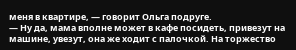меня в квартире, — говорит Ольга подруге.
— Ну да, мама вполне может в кафе посидеть, привезут на машине, увезут, она же ходит с палочкой. На торжество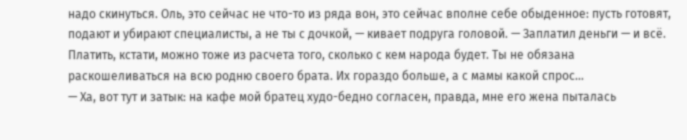надо скинуться. Оль, это сейчас не что-то из ряда вон, это сейчас вполне себе обыденное: пусть готовят, подают и убирают специалисты, а не ты с дочкой, — кивает подруга головой. — Заплатил деньги — и всё. Платить, кстати, можно тоже из расчета того, сколько с кем народа будет. Ты не обязана раскошеливаться на всю родню своего брата. Их гораздо больше, а с мамы какой спрос…
— Ха, вот тут и затык: на кафе мой братец худо-бедно согласен, правда, мне его жена пыталась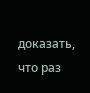доказать, что раз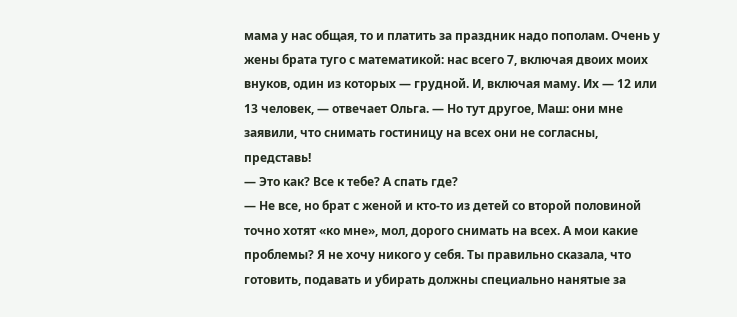мама у нас общая, то и платить за праздник надо пополам. Очень у жены брата туго с математикой: нас всего 7, включая двоих моих внуков, один из которых — грудной. И, включая маму. Их — 12 или 13 человек, — отвечает Ольга. — Но тут другое, Маш: они мне заявили, что снимать гостиницу на всех они не согласны, представь!
— Это как? Все к тебе? А спать где?
— Не все, но брат с женой и кто-то из детей со второй половиной точно хотят «ко мне», мол, дорого снимать на всех. А мои какие проблемы? Я не хочу никого у себя. Ты правильно сказала, что готовить, подавать и убирать должны специально нанятые за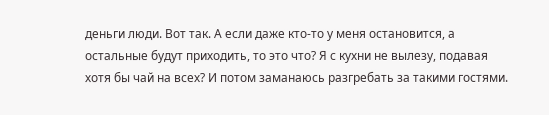деньги люди. Вот так. А если даже кто-то у меня остановится, а остальные будут приходить, то это что? Я с кухни не вылезу, подавая хотя бы чай на всех? И потом заманаюсь разгребать за такими гостями.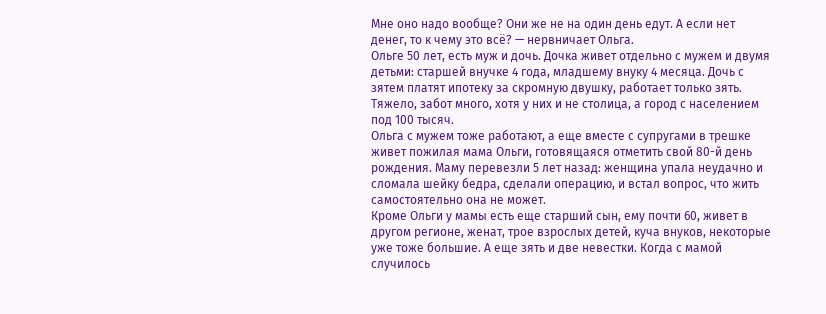Мне оно надо вообще? Они же не на один день едут. А если нет денег, то к чему это всё? — нервничает Ольга.
Ольге 50 лет, есть муж и дочь. Дочка живет отдельно с мужем и двумя детьми: старшей внучке 4 года, младшему внуку 4 месяца. Дочь с зятем платят ипотеку за скромную двушку, работает только зять. Тяжело, забот много, хотя у них и не столица, а город с населением под 100 тысяч.
Ольга с мужем тоже работают, а еще вместе с супругами в трешке живет пожилая мама Ольги, готовящаяся отметить свой 80-й день рождения. Маму перевезли 5 лет назад: женщина упала неудачно и сломала шейку бедра, сделали операцию, и встал вопрос, что жить самостоятельно она не может.
Кроме Ольги у мамы есть еще старший сын, ему почти 60, живет в другом регионе, женат, трое взрослых детей, куча внуков, некоторые уже тоже большие. А еще зять и две невестки. Когда с мамой случилось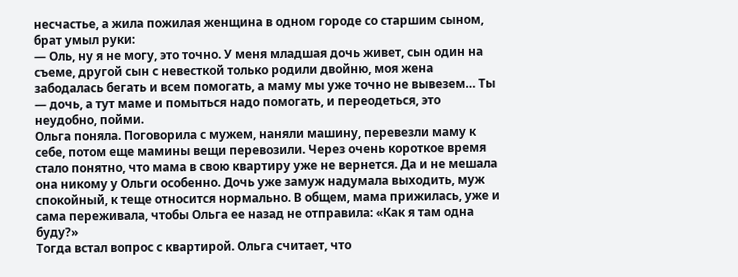несчастье, а жила пожилая женщина в одном городе со старшим сыном, брат умыл руки:
— Оль, ну я не могу, это точно. У меня младшая дочь живет, сын один на съеме, другой сын с невесткой только родили двойню, моя жена забодалась бегать и всем помогать, а маму мы уже точно не вывезем… Ты — дочь, а тут маме и помыться надо помогать, и переодеться, это неудобно, пойми.
Ольга поняла. Поговорила с мужем, наняли машину, перевезли маму к себе, потом еще мамины вещи перевозили. Через очень короткое время стало понятно, что мама в свою квартиру уже не вернется. Да и не мешала она никому у Ольги особенно. Дочь уже замуж надумала выходить, муж спокойный, к теще относится нормально. В общем, мама прижилась, уже и сама переживала, чтобы Ольга ее назад не отправила: «Как я там одна буду?»
Тогда встал вопрос с квартирой. Ольга считает, что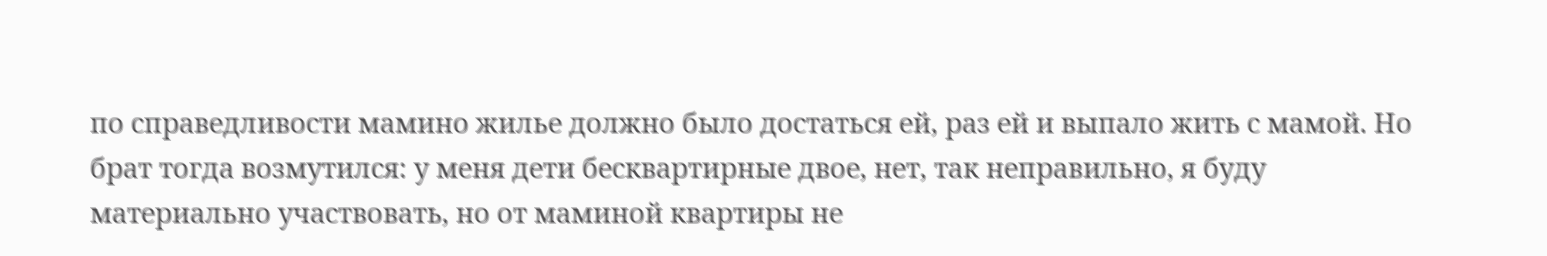по справедливости мамино жилье должно было достаться ей, раз ей и выпало жить с мамой. Но брат тогда возмутился: у меня дети бесквартирные двое, нет, так неправильно, я буду материально участвовать, но от маминой квартиры не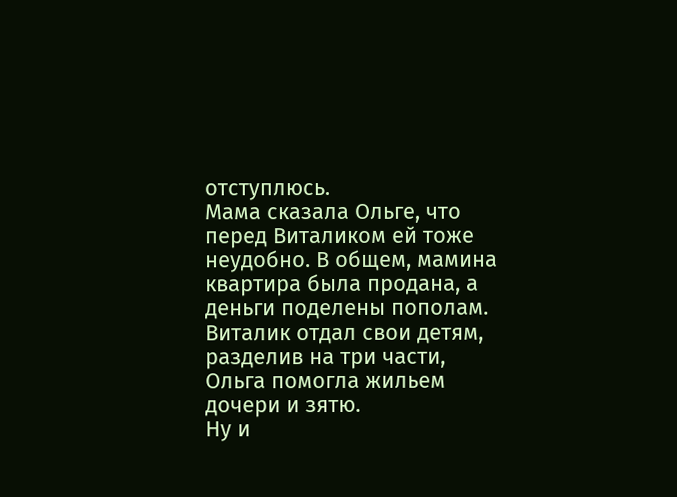отступлюсь.
Мама сказала Ольге, что перед Виталиком ей тоже неудобно. В общем, мамина квартира была продана, а деньги поделены пополам. Виталик отдал свои детям, разделив на три части, Ольга помогла жильем дочери и зятю.
Ну и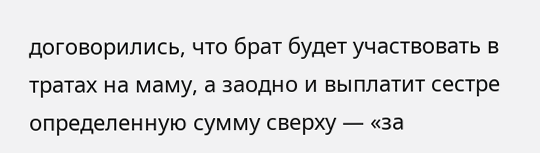договорились, что брат будет участвовать в тратах на маму, а заодно и выплатит сестре определенную сумму сверху — «за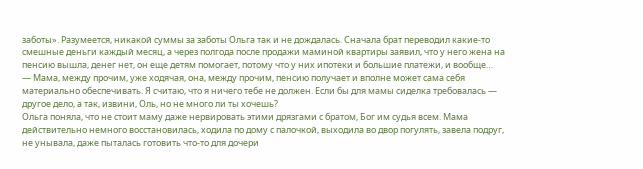заботы». Разумеется, никакой суммы за заботы Ольга так и не дождалась. Сначала брат переводил какие-то смешные деньги каждый месяц, а через полгода после продажи маминой квартиры заявил, что у него жена на пенсию вышла, денег нет, он еще детям помогает, потому что у них ипотеки и большие платежи, и вообще…
— Мама, между прочим, уже ходячая, она, между прочим, пенсию получает и вполне может сама себя материально обеспечивать. Я считаю, что я ничего тебе не должен. Если бы для мамы сиделка требовалась — другое дело, а так, извини, Оль, но не много ли ты хочешь?
Ольга поняла, что не стоит маму даже нервировать этими дрязгами с братом, Бог им судья всем. Мама действительно немного восстановилась, ходила по дому с палочкой, выходила во двор погулять, завела подруг, не унывала, даже пыталась готовить что-то для дочери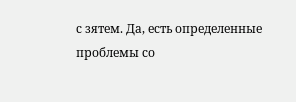с зятем. Да, есть определенные проблемы со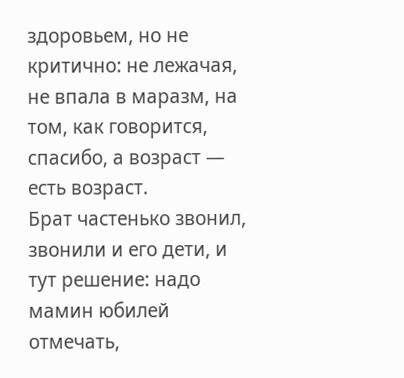здоровьем, но не критично: не лежачая, не впала в маразм, на том, как говорится, спасибо, а возраст — есть возраст.
Брат частенько звонил, звонили и его дети, и тут решение: надо мамин юбилей отмечать,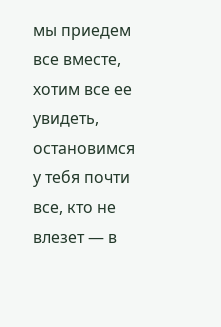мы приедем все вместе, хотим все ее увидеть, остановимся у тебя почти все, кто не влезет — в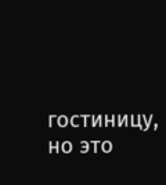гостиницу, но это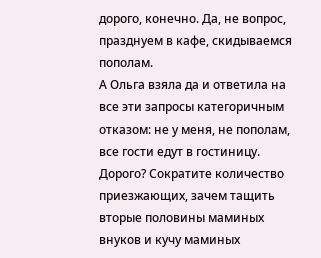дорого, конечно. Да, не вопрос, празднуем в кафе, скидываемся пополам.
А Ольга взяла да и ответила на все эти запросы категоричным отказом: не у меня, не пополам, все гости едут в гостиницу. Дорого? Сократите количество приезжающих, зачем тащить вторые половины маминых внуков и кучу маминых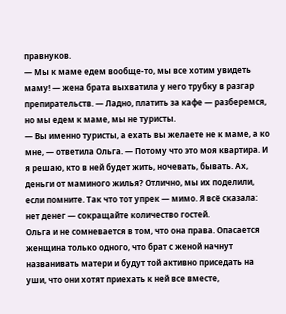правнуков.
— Мы к маме едем вообще-то, мы все хотим увидеть маму! — жена брата выхватила у него трубку в разгар препирательств. — Ладно, платить за кафе — разберемся, но мы едем к маме, мы не туристы.
— Вы именно туристы, а ехать вы желаете не к маме, а ко мне, — ответила Ольга. — Потому что это моя квартира. И я решаю, кто в ней будет жить, ночевать, бывать. Ах, деньги от маминого жилья? Отлично, мы их поделили, если помните. Так что тот упрек — мимо. Я всё сказала: нет денег — сокращайте количество гостей.
Ольга и не сомневается в том, что она права. Опасается женщина только одного, что брат с женой начнут названивать матери и будут той активно приседать на уши, что они хотят приехать к ней все вместе,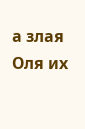а злая Оля их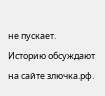не пускает.
Историю обсуждают на сайте злючка.рф.